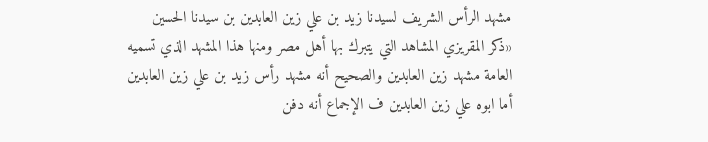مشهد الرأس الشريف لسيدنا زيد بن علي زين العابدين بن سيدنا الحسين
«ذكر المقريزي المشاهد التي يتبرك بها أهل مصر ومنها هذا المشهد الذي تسميه العامة مشهد زين العابدين والصحيح أنه مشهد رأس زيد بن علي زين العابدين أما ابوه علي زين العابدين ف الإجماع أنه دفن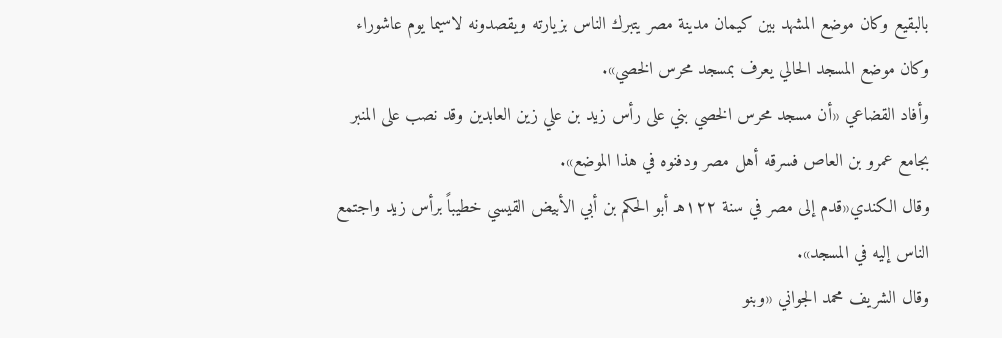بالبقيع وكان موضع المشهد بين كيمان مدينة مصر يتبرك الناس بزيارته ويقصدونه لاسيما يوم عاشوراء وكان موضع المسجد الحالي يعرف بمسجد محرس الخصي».
وأفاد القضاعي «أن مسجد محرس الخصي بني على رأس زيد بن علي زين العابدين وقد نصب على المنبر بجامع عمرو بن العاص فسرقه أهل مصر ودفنوه في هذا الموضع».
وقال الكندي«قدم إلى مصر في سنة ١٢٢هـ أبو الحكم بن أبي الأبيض القيسي خطيباً برأس زيد واجتمع الناس إليه في المسجد».
وقال الشريف محمد الجواني «وبنو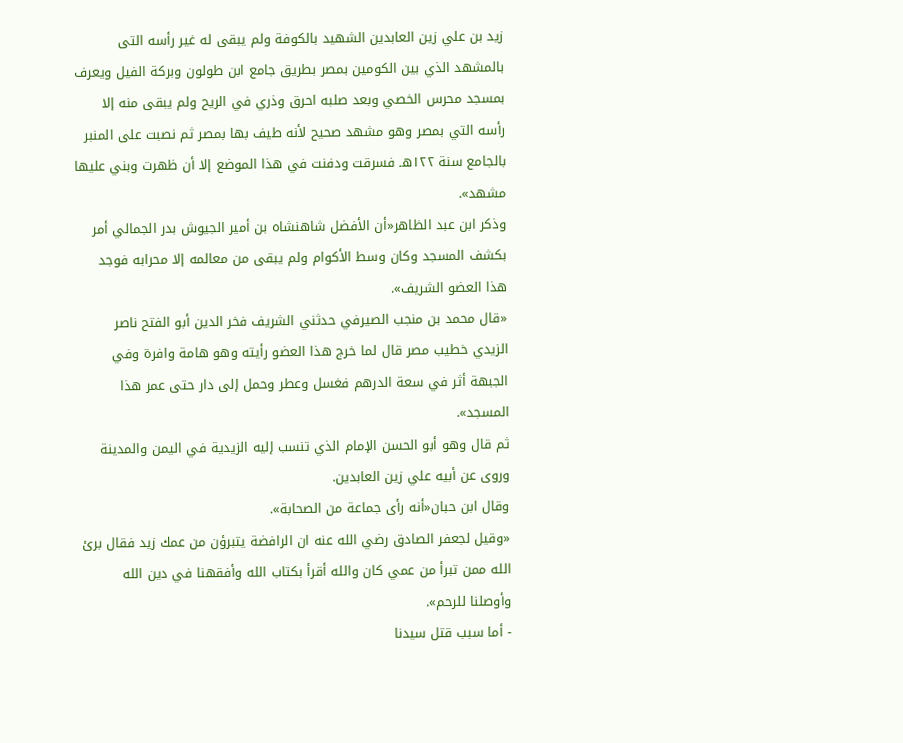زيد بن علي زين العابدين الشهيد بالكوفة ولم يبقى له غير رأسه التى بالمشهد الذي بين الكومين بمصر بطريق جامع ابن طولون وبركة الفيل ويعرف بمسجد محرس الخصي وبعد صلبه احرق وذري في الريح ولم يبقى منه إلا رأسه التي بمصر وهو مشهد صحيح لأنه طيف بها بمصر ثم نصبت على المنبر بالجامع سنة ١٢٢هـ فسرقت ودفنت في هذا الموضع إلا أن ظهرت وبني عليها مشهد».
وذكر ابن عبد الظاهر«أن الأفضل شاهنشاه بن أمير الجيوش بدر الجمالي أمر بكشف المسجد وكان وسط الأكوام ولم يبقى من معالمه إلا محرابه فوجد هذا العضو الشريف».
«قال محمد بن منجب الصيرفي حدثني الشريف فخر الدين أبو الفتح ناصر الزيدي خطيب مصر قال لما خرج هذا العضو رأيته وهو هامة وافرة وفي الجبهة أثر في سعة الدرهم فغسل وعطر وحمل إلى دار حتى عمر هذا المسجد».
ثم قال وهو أبو الحسن الإمام الذي تنسب إليه الزيدية في اليمن والمدينة وروى عن أبيه علي زين العابدين.
وقال ابن حبان«أنه رأى جماعة من الصحابة».
«وقيل لجعفر الصادق رضي الله عنه ان الرافضة يتبرؤن من عمك زيد فقال برئ الله ممن تبرأ من عمي كان والله أقرأ بكتاب الله وأفقهنا في دين الله وأوصلنا للرحم».
- أما سبب قتل سيدنا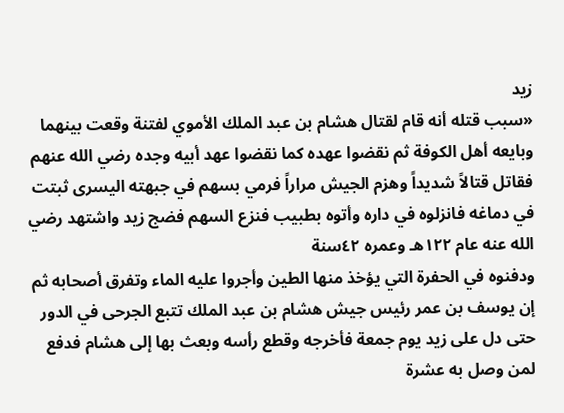زيد
«سبب قتله أنه قام لقتال هشام بن عبد الملك الأموي لفتنة وقعت بينهما وبايعه أهل الكوفة ثم نقضوا عهده كما نقضوا عهد أبيه وجده رضي الله عنهم فقاتل قتالاً شديداً وهزم الجيش مراراً فرمي بسهم في جبهته اليسرى ثبتت في دماغه فانزلوه في داره وأتوه بطبيب فنزع السهم فضج زيد واشتهد رضي الله عنه عام ١٢٢هـ وعمره ٤٢سنة
ودفنوه في الحفرة التي يؤخذ منها الطين وأجروا عليه الماء وتفرق أصحابه ثم إن يوسف بن عمر رئيس جيش هشام بن عبد الملك تتبع الجرحى في الدور حتى دل على زيد يوم جمعة فأخرجه وقطع رأسه وبعث بها إلى هشام فدفع لمن وصل به عشرة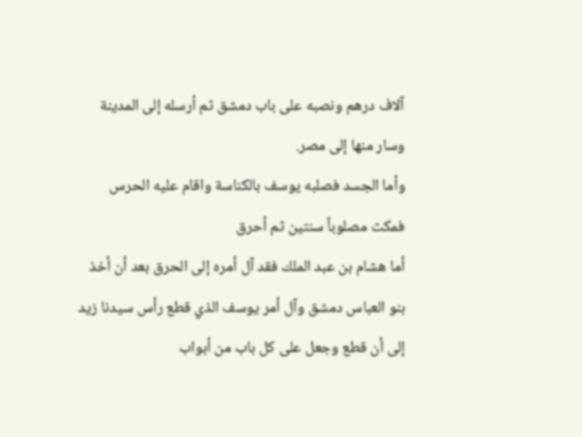آلاف درهم ونصبه على باب دمشق ثم أرسله إلى المدينة وسار منها إلى مصر.
وأما الجسد فصلبه يوسف بالكناسة واقام عليه الحرس فمكث مصلوباً سنتين ثم أحرق
أما هشام بن عبد الملك فقد آل أمره إلى الحرق بعد أن أخذ بنو العباس دمشق وآل أمر يوسف الذي قطع رأس سيدنا زيد إلى أن قطع وجعل على كل باب من أبواب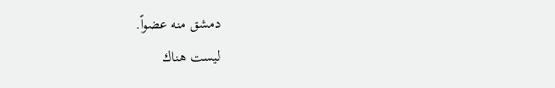دمشق منه عضواً.
ليست هناك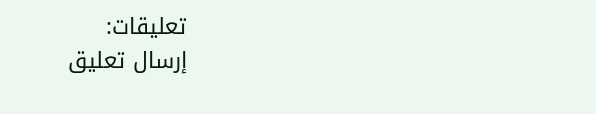تعليقات:
إرسال تعليق